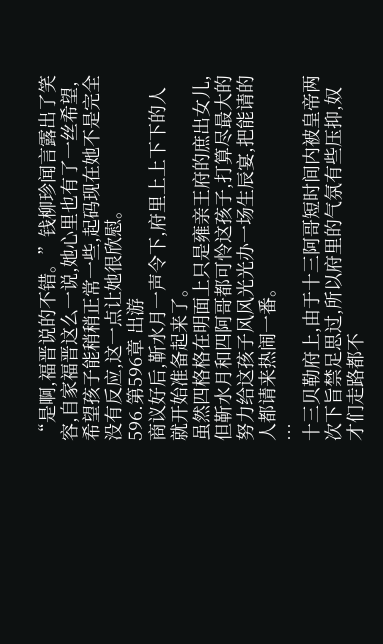“是啊,福晋说的不错。”钱柳珍闻言露出了笑容,自家福晋这么一说,她心里也有了一丝希望,希望孩子能稍稍正常一些,起码现在她不是完全没有反应,这一点让她很欣慰。
596.第596章 出游
商议好后,靳水月一声令下,府里上上下下的人就开始准备起来了。
虽然四格格在明面上只是雍亲王府的庶出女儿,但靳水月和四阿哥都可怜这孩子,打算尽最大的努力给这孩子风风光光办一场生辰宴,把能请的人都请来热闹一番。
…
十三贝勒府上,由于十三阿哥短时间内被皇帝两次下旨禁足思过,所以府里的气氛有些压抑,奴才们走路都不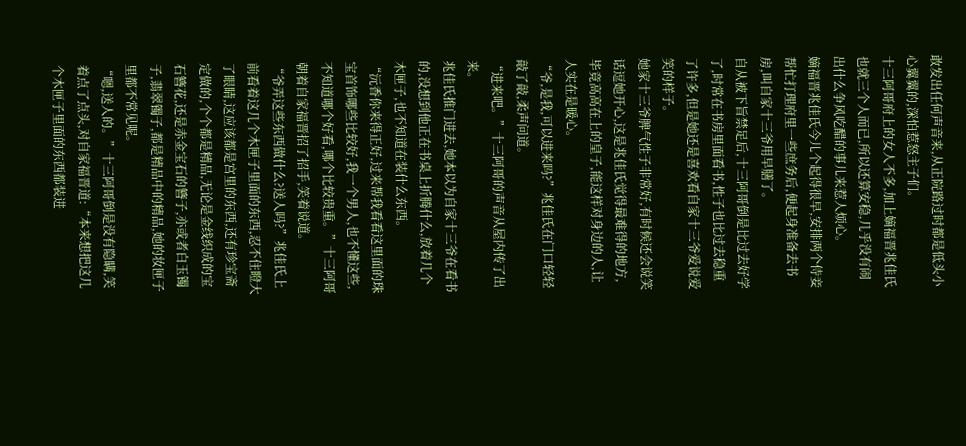敢发出任何声音来,从正院路过时都是低头小心翼翼的,深怕惹怒主子们。
十三阿哥府上的女人不多,加上嫡福晋兆佳氏也就三个人而已,所以还算安稳,几乎没有闹出什么争风吃醋的事儿来惹人烦心。
嫡福晋兆佳氏今儿个起得很早,安排两个侍妾帮忙打理府里一些庶务后,便起身准备去书房,叫自家十三爷用早膳了。
自从被下旨禁足后,十三阿哥倒是比过去好学了,时常在书房里面看书,性子也比过去稳重了许多,但是她还是喜欢看自家十三爷爱说爱笑的样子。
她家十三爷脾气性子非常好,有时候还会说笑话逗她开心,这是兆佳氏觉得最难得的地方,毕竟高高在上的皇子,能这样对身边的人,让人实在是暖心。
“爷,是我,可以进来吗?”兆佳氏在门口轻轻敲了敲,柔声问道。
“进来吧。”十三阿哥的声音从屋内传了出来。
兆佳氏推门进去,她本以为自家十三爷在看书的,没想到他正在书桌上折腾什么,放着几个木匣子,也不知道在装什么东西。
“沅香你来得正好,过来帮我看看这里面的珠宝首饰哪些比较好,我一个男人,也不懂这些,不知道哪个好看,哪个比较贵重。”十三阿哥朝着自家福晋招了招手,笑着说道。
“爷弄这些东西做什么?送人吗?”兆佳氏上前看着这几个木匣子里面的东西,忍不住瞪大了眼睛,这应该都是宫里的东西,还有珍宝斋定做的,个个都是精品,无论是金线织成的宝石簪花,还是赤金宝石的簪子,亦或者白玉镯子,翡翠镯子,都是精品中的精品,她的妆匣子里都不常见呢。
“嗯,送人的。”十三阿哥倒是没有隐瞒,笑着点了点头,对自家福晋道:“本来想把这几个木匣子里面的东西都装进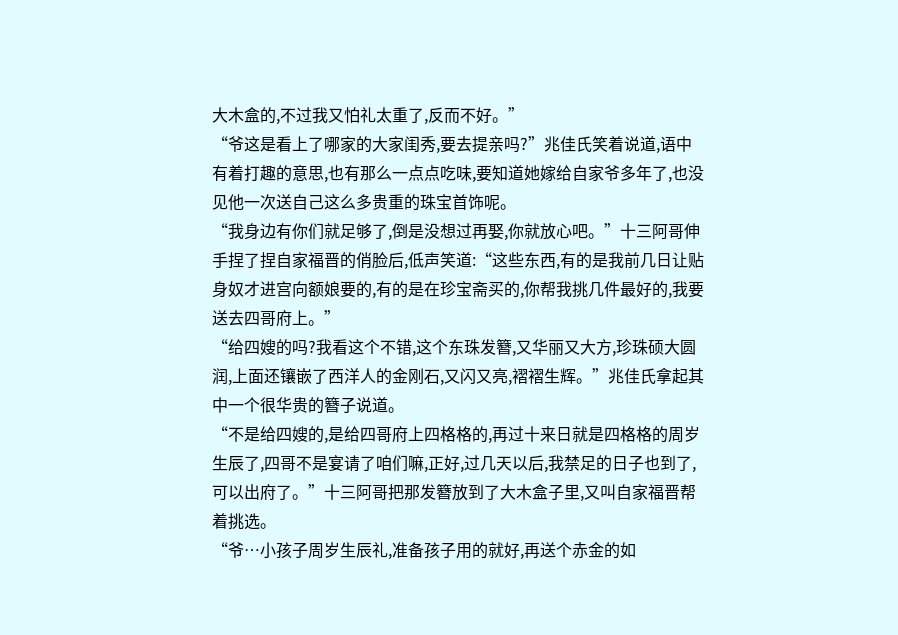大木盒的,不过我又怕礼太重了,反而不好。”
“爷这是看上了哪家的大家闺秀,要去提亲吗?”兆佳氏笑着说道,语中有着打趣的意思,也有那么一点点吃味,要知道她嫁给自家爷多年了,也没见他一次送自己这么多贵重的珠宝首饰呢。
“我身边有你们就足够了,倒是没想过再娶,你就放心吧。”十三阿哥伸手捏了捏自家福晋的俏脸后,低声笑道:“这些东西,有的是我前几日让贴身奴才进宫向额娘要的,有的是在珍宝斋买的,你帮我挑几件最好的,我要送去四哥府上。”
“给四嫂的吗?我看这个不错,这个东珠发簪,又华丽又大方,珍珠硕大圆润,上面还镶嵌了西洋人的金刚石,又闪又亮,褶褶生辉。”兆佳氏拿起其中一个很华贵的簪子说道。
“不是给四嫂的,是给四哥府上四格格的,再过十来日就是四格格的周岁生辰了,四哥不是宴请了咱们嘛,正好,过几天以后,我禁足的日子也到了,可以出府了。”十三阿哥把那发簪放到了大木盒子里,又叫自家福晋帮着挑选。
“爷…小孩子周岁生辰礼,准备孩子用的就好,再送个赤金的如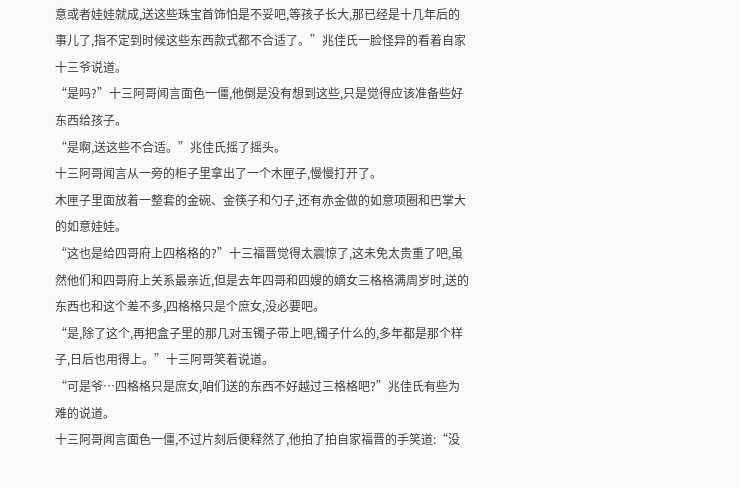意或者娃娃就成,送这些珠宝首饰怕是不妥吧,等孩子长大,那已经是十几年后的事儿了,指不定到时候这些东西款式都不合适了。”兆佳氏一脸怪异的看着自家十三爷说道。
“是吗?”十三阿哥闻言面色一僵,他倒是没有想到这些,只是觉得应该准备些好东西给孩子。
“是啊,送这些不合适。”兆佳氏摇了摇头。
十三阿哥闻言从一旁的柜子里拿出了一个木匣子,慢慢打开了。
木匣子里面放着一整套的金碗、金筷子和勺子,还有赤金做的如意项圈和巴掌大的如意娃娃。
“这也是给四哥府上四格格的?”十三福晋觉得太震惊了,这未免太贵重了吧,虽然他们和四哥府上关系最亲近,但是去年四哥和四嫂的嫡女三格格满周岁时,送的东西也和这个差不多,四格格只是个庶女,没必要吧。
“是,除了这个,再把盒子里的那几对玉镯子带上吧,镯子什么的,多年都是那个样子,日后也用得上。”十三阿哥笑着说道。
“可是爷…四格格只是庶女,咱们送的东西不好越过三格格吧?”兆佳氏有些为难的说道。
十三阿哥闻言面色一僵,不过片刻后便释然了,他拍了拍自家福晋的手笑道:“没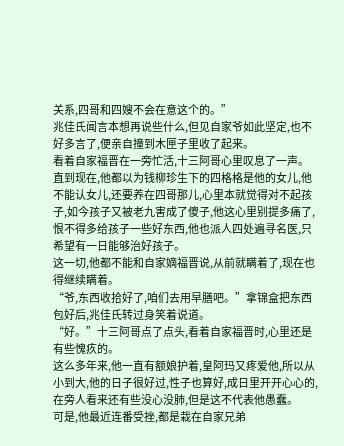关系,四哥和四嫂不会在意这个的。”
兆佳氏闻言本想再说些什么,但见自家爷如此坚定,也不好多言了,便亲自撞到木匣子里收了起来。
看着自家福晋在一旁忙活,十三阿哥心里叹息了一声。
直到现在,他都以为钱柳珍生下的四格格是他的女儿,他不能认女儿,还要养在四哥那儿,心里本就觉得对不起孩子,如今孩子又被老九害成了傻子,他这心里别提多痛了,恨不得多给孩子一些好东西,他也派人四处遍寻名医,只希望有一日能够治好孩子。
这一切,他都不能和自家嫡福晋说,从前就瞒着了,现在也得继续瞒着。
“爷,东西收拾好了,咱们去用早膳吧。”拿锦盒把东西包好后,兆佳氏转过身笑着说道。
“好。”十三阿哥点了点头,看着自家福晋时,心里还是有些愧疚的。
这么多年来,他一直有额娘护着,皇阿玛又疼爱他,所以从小到大,他的日子很好过,性子也算好,成日里开开心心的,在旁人看来还有些没心没肺,但是这不代表他愚蠢。
可是,他最近连番受挫,都是栽在自家兄弟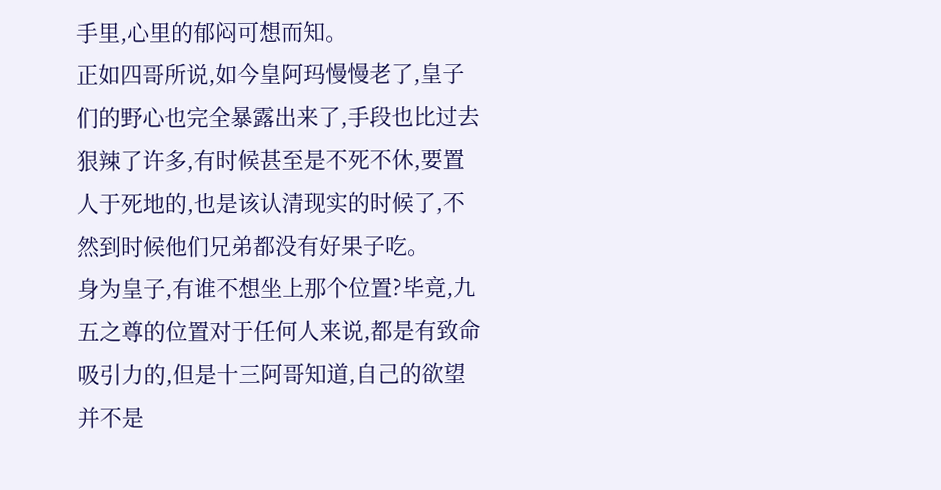手里,心里的郁闷可想而知。
正如四哥所说,如今皇阿玛慢慢老了,皇子们的野心也完全暴露出来了,手段也比过去狠辣了许多,有时候甚至是不死不休,要置人于死地的,也是该认清现实的时候了,不然到时候他们兄弟都没有好果子吃。
身为皇子,有谁不想坐上那个位置?毕竟,九五之尊的位置对于任何人来说,都是有致命吸引力的,但是十三阿哥知道,自己的欲望并不是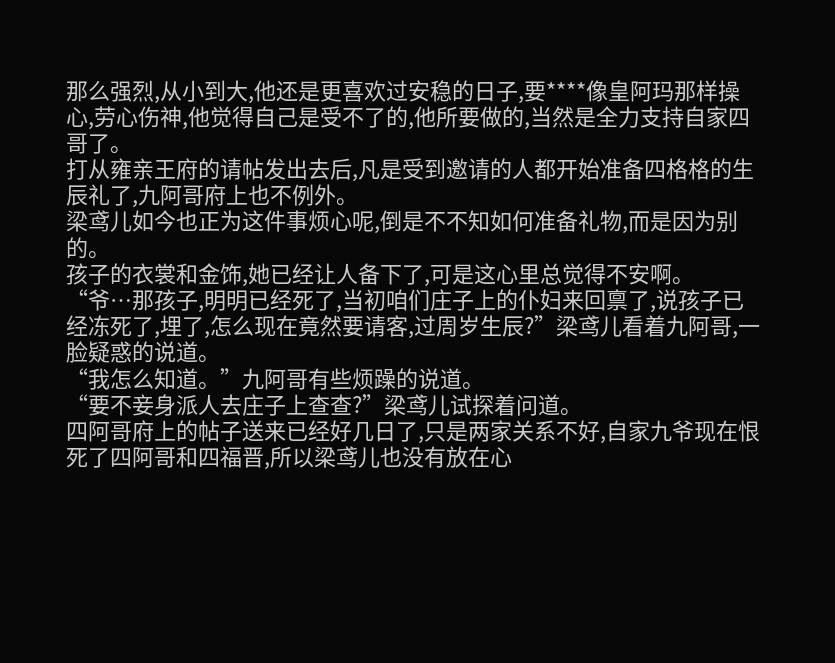那么强烈,从小到大,他还是更喜欢过安稳的日子,要****像皇阿玛那样操心,劳心伤神,他觉得自己是受不了的,他所要做的,当然是全力支持自家四哥了。
打从雍亲王府的请帖发出去后,凡是受到邀请的人都开始准备四格格的生辰礼了,九阿哥府上也不例外。
梁鸢儿如今也正为这件事烦心呢,倒是不不知如何准备礼物,而是因为别的。
孩子的衣裳和金饰,她已经让人备下了,可是这心里总觉得不安啊。
“爷…那孩子,明明已经死了,当初咱们庄子上的仆妇来回禀了,说孩子已经冻死了,埋了,怎么现在竟然要请客,过周岁生辰?”梁鸢儿看着九阿哥,一脸疑惑的说道。
“我怎么知道。”九阿哥有些烦躁的说道。
“要不妾身派人去庄子上查查?”梁鸢儿试探着问道。
四阿哥府上的帖子送来已经好几日了,只是两家关系不好,自家九爷现在恨死了四阿哥和四福晋,所以梁鸢儿也没有放在心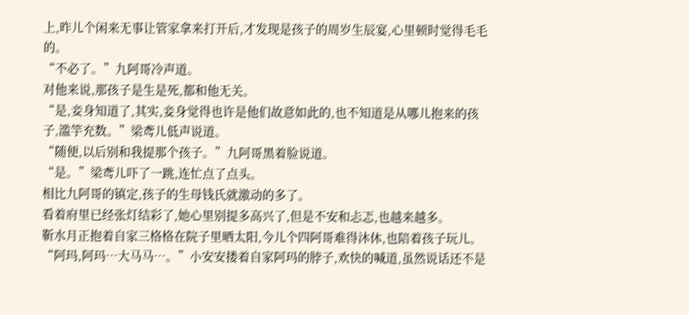上,昨儿个闲来无事让管家拿来打开后,才发现是孩子的周岁生辰宴,心里顿时觉得毛毛的。
“不必了。”九阿哥冷声道。
对他来说,那孩子是生是死,都和他无关。
“是,妾身知道了,其实,妾身觉得也许是他们故意如此的,也不知道是从哪儿抱来的孩子,滥竽充数。”梁鸢儿低声说道。
“随便,以后别和我提那个孩子。”九阿哥黑着脸说道。
“是。”梁鸢儿吓了一跳,连忙点了点头。
相比九阿哥的镇定,孩子的生母钱氏就激动的多了。
看着府里已经张灯结彩了,她心里别提多高兴了,但是不安和忐忑,也越来越多。
靳水月正抱着自家三格格在院子里晒太阳,今儿个四阿哥难得沐休,也陪着孩子玩儿。
“阿玛,阿玛…大马马…。”小安安搂着自家阿玛的脖子,欢快的喊道,虽然说话还不是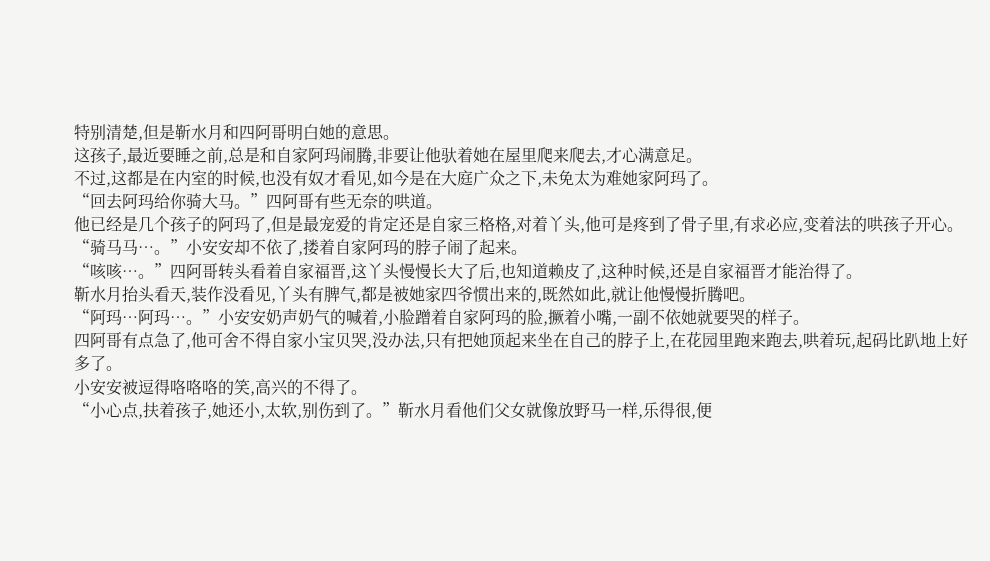特别清楚,但是靳水月和四阿哥明白她的意思。
这孩子,最近要睡之前,总是和自家阿玛闹腾,非要让他驮着她在屋里爬来爬去,才心满意足。
不过,这都是在内室的时候,也没有奴才看见,如今是在大庭广众之下,未免太为难她家阿玛了。
“回去阿玛给你骑大马。”四阿哥有些无奈的哄道。
他已经是几个孩子的阿玛了,但是最宠爱的肯定还是自家三格格,对着丫头,他可是疼到了骨子里,有求必应,变着法的哄孩子开心。
“骑马马…。”小安安却不依了,搂着自家阿玛的脖子闹了起来。
“咳咳…。”四阿哥转头看着自家福晋,这丫头慢慢长大了后,也知道赖皮了,这种时候,还是自家福晋才能治得了。
靳水月抬头看天,装作没看见,丫头有脾气,都是被她家四爷惯出来的,既然如此,就让他慢慢折腾吧。
“阿玛…阿玛…。”小安安奶声奶气的喊着,小脸蹭着自家阿玛的脸,撅着小嘴,一副不依她就要哭的样子。
四阿哥有点急了,他可舍不得自家小宝贝哭,没办法,只有把她顶起来坐在自己的脖子上,在花园里跑来跑去,哄着玩,起码比趴地上好多了。
小安安被逗得咯咯咯的笑,高兴的不得了。
“小心点,扶着孩子,她还小,太软,别伤到了。”靳水月看他们父女就像放野马一样,乐得很,便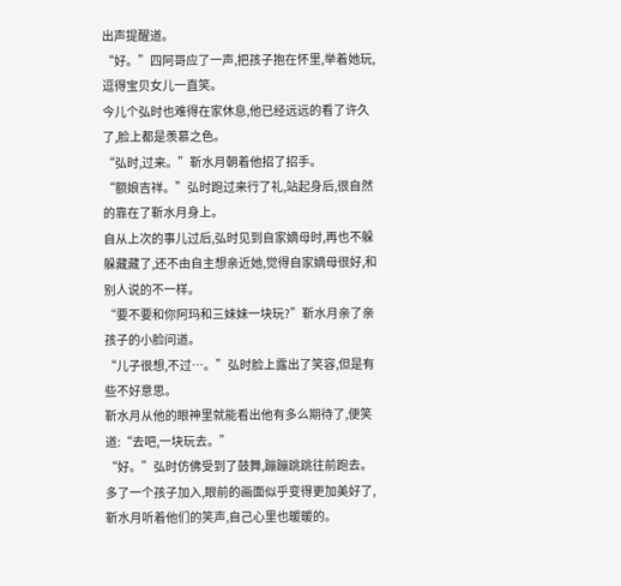出声提醒道。
“好。”四阿哥应了一声,把孩子抱在怀里,举着她玩,逗得宝贝女儿一直笑。
今儿个弘时也难得在家休息,他已经远远的看了许久了,脸上都是羡慕之色。
“弘时,过来。”靳水月朝着他招了招手。
“额娘吉祥。”弘时跑过来行了礼,站起身后,很自然的靠在了靳水月身上。
自从上次的事儿过后,弘时见到自家嫡母时,再也不躲躲藏藏了,还不由自主想亲近她,觉得自家嫡母很好,和别人说的不一样。
“要不要和你阿玛和三妹妹一块玩?”靳水月亲了亲孩子的小脸问道。
“儿子很想,不过…。”弘时脸上露出了笑容,但是有些不好意思。
靳水月从他的眼神里就能看出他有多么期待了,便笑道:“去吧,一块玩去。”
“好。”弘时仿佛受到了鼓舞,蹦蹦跳跳往前跑去。
多了一个孩子加入,眼前的画面似乎变得更加美好了,靳水月听着他们的笑声,自己心里也暖暖的。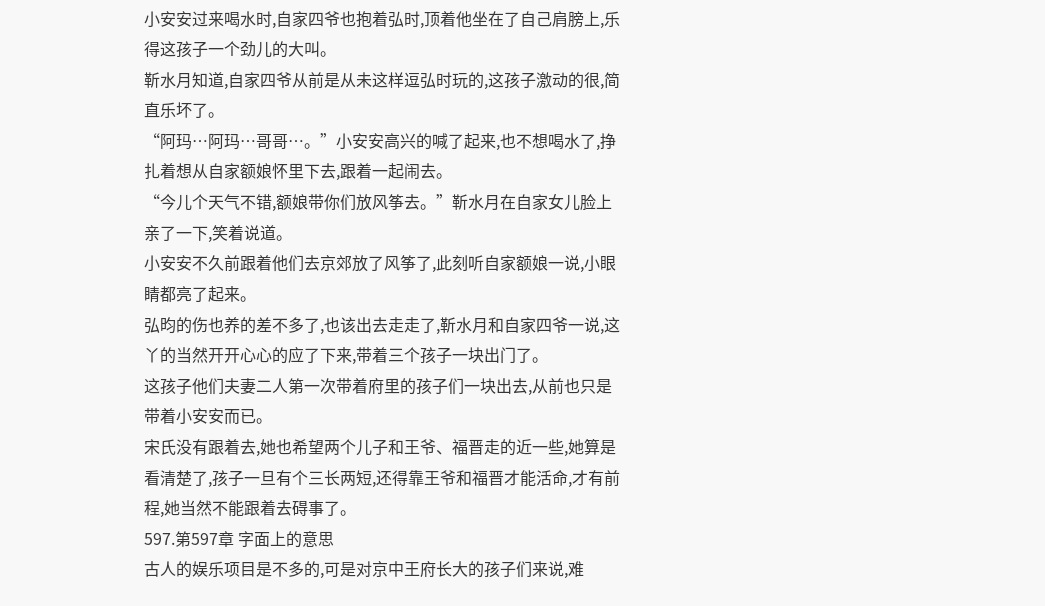小安安过来喝水时,自家四爷也抱着弘时,顶着他坐在了自己肩膀上,乐得这孩子一个劲儿的大叫。
靳水月知道,自家四爷从前是从未这样逗弘时玩的,这孩子激动的很,简直乐坏了。
“阿玛…阿玛…哥哥…。”小安安高兴的喊了起来,也不想喝水了,挣扎着想从自家额娘怀里下去,跟着一起闹去。
“今儿个天气不错,额娘带你们放风筝去。”靳水月在自家女儿脸上亲了一下,笑着说道。
小安安不久前跟着他们去京郊放了风筝了,此刻听自家额娘一说,小眼睛都亮了起来。
弘昀的伤也养的差不多了,也该出去走走了,靳水月和自家四爷一说,这丫的当然开开心心的应了下来,带着三个孩子一块出门了。
这孩子他们夫妻二人第一次带着府里的孩子们一块出去,从前也只是带着小安安而已。
宋氏没有跟着去,她也希望两个儿子和王爷、福晋走的近一些,她算是看清楚了,孩子一旦有个三长两短,还得靠王爷和福晋才能活命,才有前程,她当然不能跟着去碍事了。
597.第597章 字面上的意思
古人的娱乐项目是不多的,可是对京中王府长大的孩子们来说,难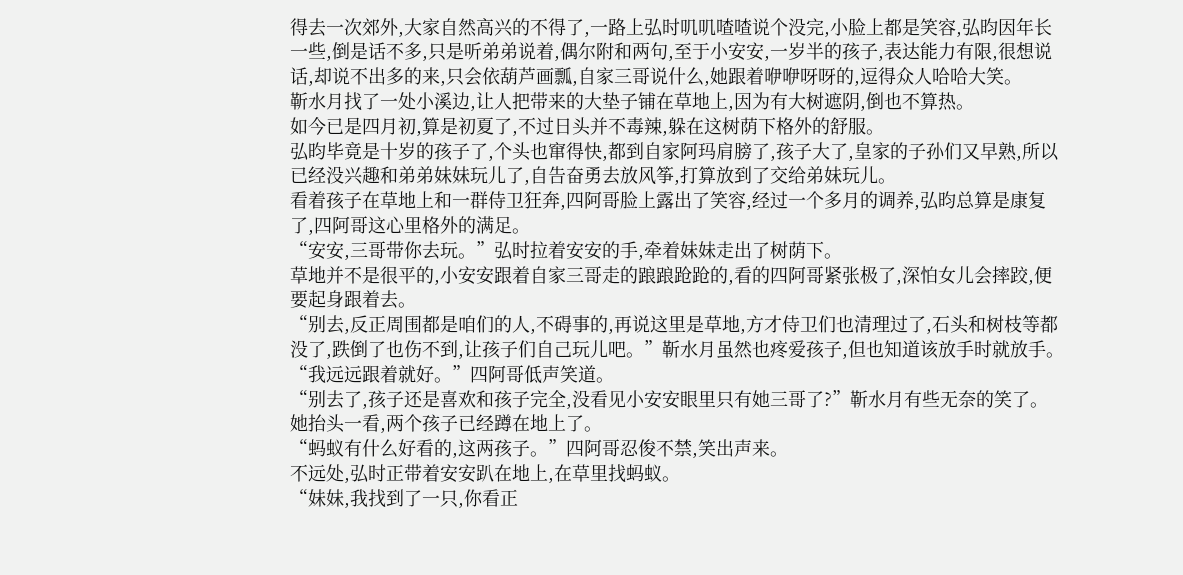得去一次郊外,大家自然高兴的不得了,一路上弘时叽叽喳喳说个没完,小脸上都是笑容,弘昀因年长一些,倒是话不多,只是听弟弟说着,偶尔附和两句,至于小安安,一岁半的孩子,表达能力有限,很想说话,却说不出多的来,只会依葫芦画瓢,自家三哥说什么,她跟着咿咿呀呀的,逗得众人哈哈大笑。
靳水月找了一处小溪边,让人把带来的大垫子铺在草地上,因为有大树遮阴,倒也不算热。
如今已是四月初,算是初夏了,不过日头并不毒辣,躲在这树荫下格外的舒服。
弘昀毕竟是十岁的孩子了,个头也窜得快,都到自家阿玛肩膀了,孩子大了,皇家的子孙们又早熟,所以已经没兴趣和弟弟妹妹玩儿了,自告奋勇去放风筝,打算放到了交给弟妹玩儿。
看着孩子在草地上和一群侍卫狂奔,四阿哥脸上露出了笑容,经过一个多月的调养,弘昀总算是康复了,四阿哥这心里格外的满足。
“安安,三哥带你去玩。”弘时拉着安安的手,牵着妹妹走出了树荫下。
草地并不是很平的,小安安跟着自家三哥走的踉踉跄跄的,看的四阿哥紧张极了,深怕女儿会摔跤,便要起身跟着去。
“别去,反正周围都是咱们的人,不碍事的,再说这里是草地,方才侍卫们也清理过了,石头和树枝等都没了,跌倒了也伤不到,让孩子们自己玩儿吧。”靳水月虽然也疼爱孩子,但也知道该放手时就放手。
“我远远跟着就好。”四阿哥低声笑道。
“别去了,孩子还是喜欢和孩子完全,没看见小安安眼里只有她三哥了?”靳水月有些无奈的笑了。
她抬头一看,两个孩子已经蹲在地上了。
“蚂蚁有什么好看的,这两孩子。”四阿哥忍俊不禁,笑出声来。
不远处,弘时正带着安安趴在地上,在草里找蚂蚁。
“妹妹,我找到了一只,你看正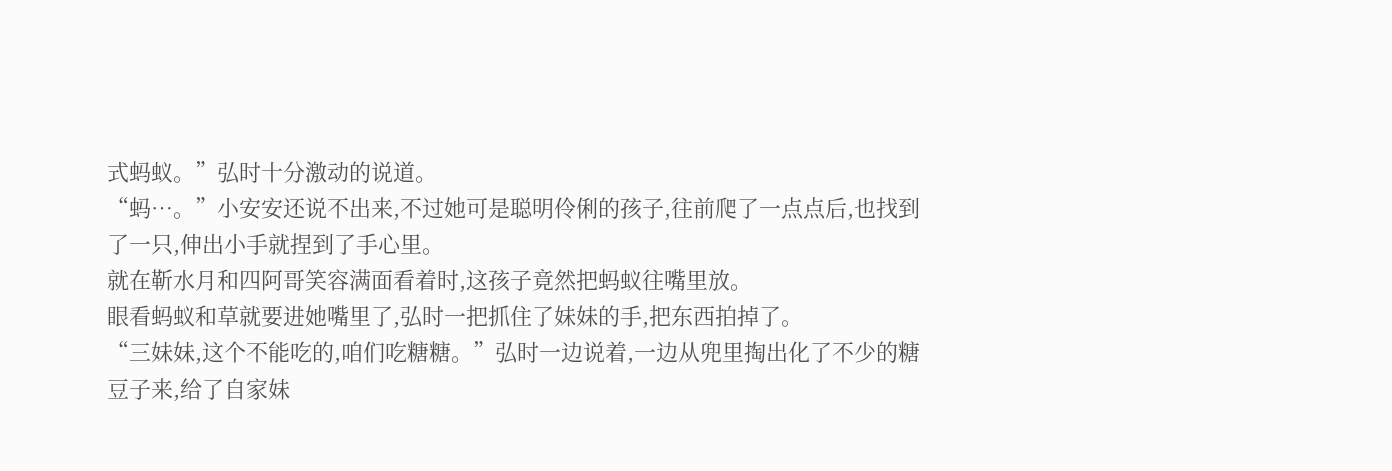式蚂蚁。”弘时十分激动的说道。
“蚂…。”小安安还说不出来,不过她可是聪明伶俐的孩子,往前爬了一点点后,也找到了一只,伸出小手就捏到了手心里。
就在靳水月和四阿哥笑容满面看着时,这孩子竟然把蚂蚁往嘴里放。
眼看蚂蚁和草就要进她嘴里了,弘时一把抓住了妹妹的手,把东西拍掉了。
“三妹妹,这个不能吃的,咱们吃糖糖。”弘时一边说着,一边从兜里掏出化了不少的糖豆子来,给了自家妹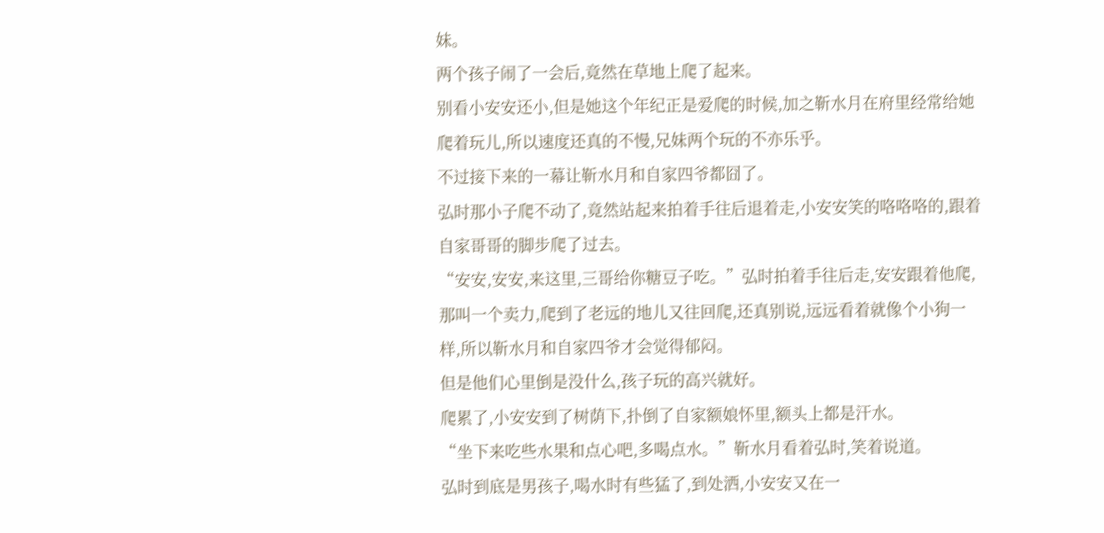妹。
两个孩子闹了一会后,竟然在草地上爬了起来。
别看小安安还小,但是她这个年纪正是爱爬的时候,加之靳水月在府里经常给她爬着玩儿,所以速度还真的不慢,兄妹两个玩的不亦乐乎。
不过接下来的一幕让靳水月和自家四爷都囧了。
弘时那小子爬不动了,竟然站起来拍着手往后退着走,小安安笑的咯咯咯的,跟着自家哥哥的脚步爬了过去。
“安安,安安,来这里,三哥给你糖豆子吃。”弘时拍着手往后走,安安跟着他爬,那叫一个卖力,爬到了老远的地儿又往回爬,还真别说,远远看着就像个小狗一样,所以靳水月和自家四爷才会觉得郁闷。
但是他们心里倒是没什么,孩子玩的高兴就好。
爬累了,小安安到了树荫下,扑倒了自家额娘怀里,额头上都是汗水。
“坐下来吃些水果和点心吧,多喝点水。”靳水月看着弘时,笑着说道。
弘时到底是男孩子,喝水时有些猛了,到处洒,小安安又在一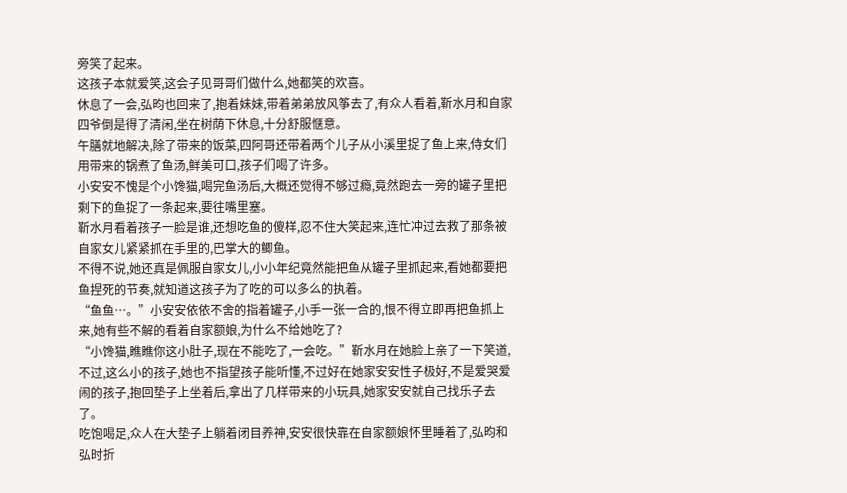旁笑了起来。
这孩子本就爱笑,这会子见哥哥们做什么,她都笑的欢喜。
休息了一会,弘昀也回来了,抱着妹妹,带着弟弟放风筝去了,有众人看着,靳水月和自家四爷倒是得了清闲,坐在树荫下休息,十分舒服惬意。
午膳就地解决,除了带来的饭菜,四阿哥还带着两个儿子从小溪里捉了鱼上来,侍女们用带来的锅煮了鱼汤,鲜美可口,孩子们喝了许多。
小安安不愧是个小馋猫,喝完鱼汤后,大概还觉得不够过瘾,竟然跑去一旁的罐子里把剩下的鱼捉了一条起来,要往嘴里塞。
靳水月看着孩子一脸是谁,还想吃鱼的傻样,忍不住大笑起来,连忙冲过去救了那条被自家女儿紧紧抓在手里的,巴掌大的鲫鱼。
不得不说,她还真是佩服自家女儿,小小年纪竟然能把鱼从罐子里抓起来,看她都要把鱼捏死的节奏,就知道这孩子为了吃的可以多么的执着。
“鱼鱼…。”小安安依依不舍的指着罐子,小手一张一合的,恨不得立即再把鱼抓上来,她有些不解的看着自家额娘,为什么不给她吃了?
“小馋猫,瞧瞧你这小肚子,现在不能吃了,一会吃。”靳水月在她脸上亲了一下笑道,不过,这么小的孩子,她也不指望孩子能听懂,不过好在她家安安性子极好,不是爱哭爱闹的孩子,抱回垫子上坐着后,拿出了几样带来的小玩具,她家安安就自己找乐子去了。
吃饱喝足,众人在大垫子上躺着闭目养神,安安很快靠在自家额娘怀里睡着了,弘昀和弘时折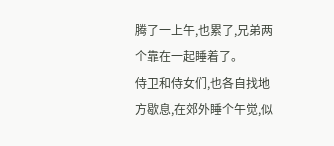腾了一上午,也累了,兄弟两个靠在一起睡着了。
侍卫和侍女们,也各自找地方歇息,在郊外睡个午觉,似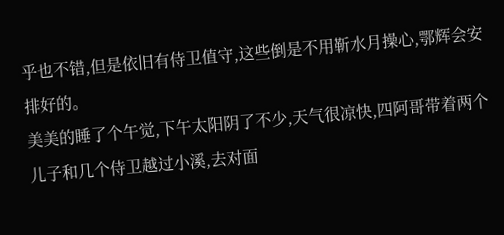乎也不错,但是依旧有侍卫值守,这些倒是不用靳水月操心,鄂辉会安排好的。
美美的睡了个午觉,下午太阳阴了不少,天气很凉快,四阿哥带着两个儿子和几个侍卫越过小溪,去对面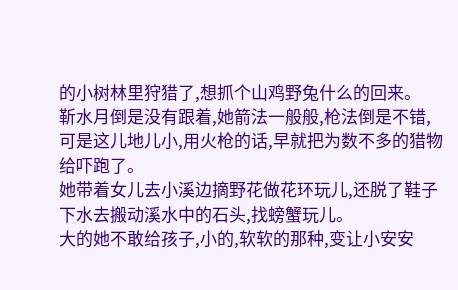的小树林里狩猎了,想抓个山鸡野兔什么的回来。
靳水月倒是没有跟着,她箭法一般般,枪法倒是不错,可是这儿地儿小,用火枪的话,早就把为数不多的猎物给吓跑了。
她带着女儿去小溪边摘野花做花环玩儿,还脱了鞋子下水去搬动溪水中的石头,找螃蟹玩儿。
大的她不敢给孩子,小的,软软的那种,变让小安安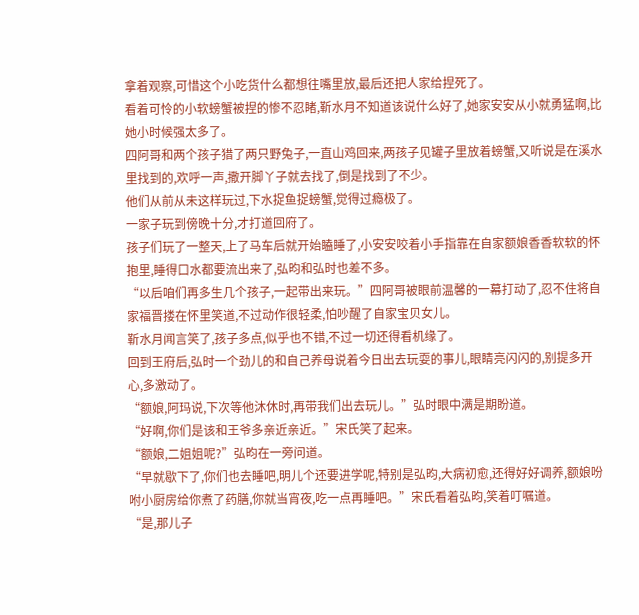拿着观察,可惜这个小吃货什么都想往嘴里放,最后还把人家给捏死了。
看着可怜的小软螃蟹被捏的惨不忍睹,靳水月不知道该说什么好了,她家安安从小就勇猛啊,比她小时候强太多了。
四阿哥和两个孩子猎了两只野兔子,一直山鸡回来,两孩子见罐子里放着螃蟹,又听说是在溪水里找到的,欢呼一声,撒开脚丫子就去找了,倒是找到了不少。
他们从前从未这样玩过,下水捉鱼捉螃蟹,觉得过瘾极了。
一家子玩到傍晚十分,才打道回府了。
孩子们玩了一整天,上了马车后就开始瞌睡了,小安安咬着小手指靠在自家额娘香香软软的怀抱里,睡得口水都要流出来了,弘昀和弘时也差不多。
“以后咱们再多生几个孩子,一起带出来玩。”四阿哥被眼前温馨的一幕打动了,忍不住将自家福晋搂在怀里笑道,不过动作很轻柔,怕吵醒了自家宝贝女儿。
靳水月闻言笑了,孩子多点,似乎也不错,不过一切还得看机缘了。
回到王府后,弘时一个劲儿的和自己养母说着今日出去玩耍的事儿,眼睛亮闪闪的,别提多开心,多激动了。
“额娘,阿玛说,下次等他沐休时,再带我们出去玩儿。”弘时眼中满是期盼道。
“好啊,你们是该和王爷多亲近亲近。”宋氏笑了起来。
“额娘,二姐姐呢?”弘昀在一旁问道。
“早就歇下了,你们也去睡吧,明儿个还要进学呢,特别是弘昀,大病初愈,还得好好调养,额娘吩咐小厨房给你煮了药膳,你就当宵夜,吃一点再睡吧。”宋氏看着弘昀,笑着叮嘱道。
“是,那儿子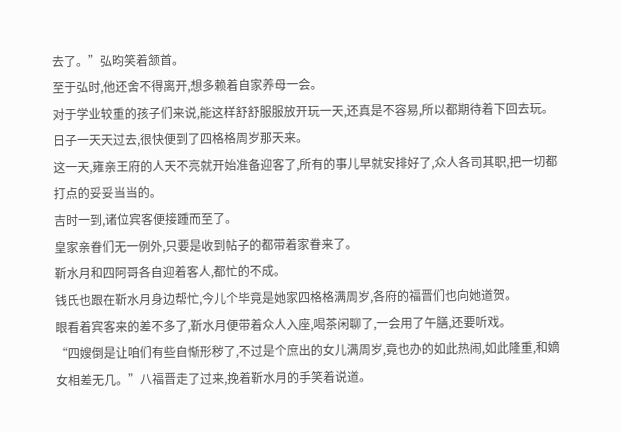去了。”弘昀笑着颔首。
至于弘时,他还舍不得离开,想多赖着自家养母一会。
对于学业较重的孩子们来说,能这样舒舒服服放开玩一天,还真是不容易,所以都期待着下回去玩。
日子一天天过去,很快便到了四格格周岁那天来。
这一天,雍亲王府的人天不亮就开始准备迎客了,所有的事儿早就安排好了,众人各司其职,把一切都打点的妥妥当当的。
吉时一到,诸位宾客便接踵而至了。
皇家亲眷们无一例外,只要是收到帖子的都带着家眷来了。
靳水月和四阿哥各自迎着客人,都忙的不成。
钱氏也跟在靳水月身边帮忙,今儿个毕竟是她家四格格满周岁,各府的福晋们也向她道贺。
眼看着宾客来的差不多了,靳水月便带着众人入座,喝茶闲聊了,一会用了午膳,还要听戏。
“四嫂倒是让咱们有些自惭形秽了,不过是个庶出的女儿满周岁,竟也办的如此热闹,如此隆重,和嫡女相差无几。”八福晋走了过来,挽着靳水月的手笑着说道。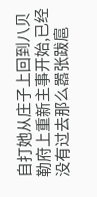自打她从庄子上回到八贝勒府上重新主事开始,已经没有过去那么嚣张跋扈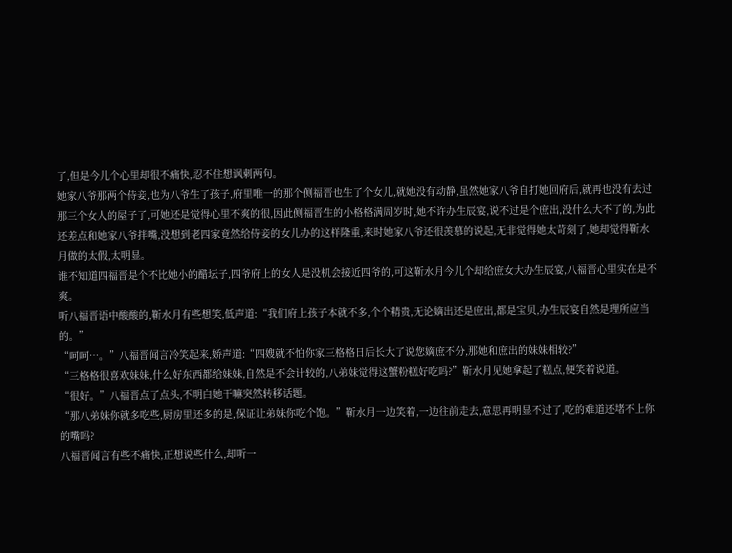了,但是今儿个心里却很不痛快,忍不住想讽刺两句。
她家八爷那两个侍妾,也为八爷生了孩子,府里唯一的那个侧福晋也生了个女儿,就她没有动静,虽然她家八爷自打她回府后,就再也没有去过那三个女人的屋子了,可她还是觉得心里不爽的很,因此侧福晋生的小格格满周岁时,她不许办生辰宴,说不过是个庶出,没什么大不了的,为此还差点和她家八爷拌嘴,没想到老四家竟然给侍妾的女儿办的这样隆重,来时她家八爷还很羡慕的说起,无非觉得她太苛刻了,她却觉得靳水月做的太假,太明显。
谁不知道四福晋是个不比她小的醋坛子,四爷府上的女人是没机会接近四爷的,可这靳水月今儿个却给庶女大办生辰宴,八福晋心里实在是不爽。
听八福晋语中酸酸的,靳水月有些想笑,低声道:“我们府上孩子本就不多,个个精贵,无论嫡出还是庶出,都是宝贝,办生辰宴自然是理所应当的。”
“呵呵…。”八福晋闻言冷笑起来,娇声道:“四嫂就不怕你家三格格日后长大了说您嫡庶不分,那她和庶出的妹妹相较?”
“三格格很喜欢妹妹,什么好东西都给妹妹,自然是不会计较的,八弟妹觉得这蟹粉糕好吃吗?”靳水月见她拿起了糕点,便笑着说道。
“很好。”八福晋点了点头,不明白她干嘛突然转移话题。
“那八弟妹你就多吃些,厨房里还多的是,保证让弟妹你吃个饱。”靳水月一边笑着,一边往前走去,意思再明显不过了,吃的难道还堵不上你的嘴吗?
八福晋闻言有些不痛快,正想说些什么,却听一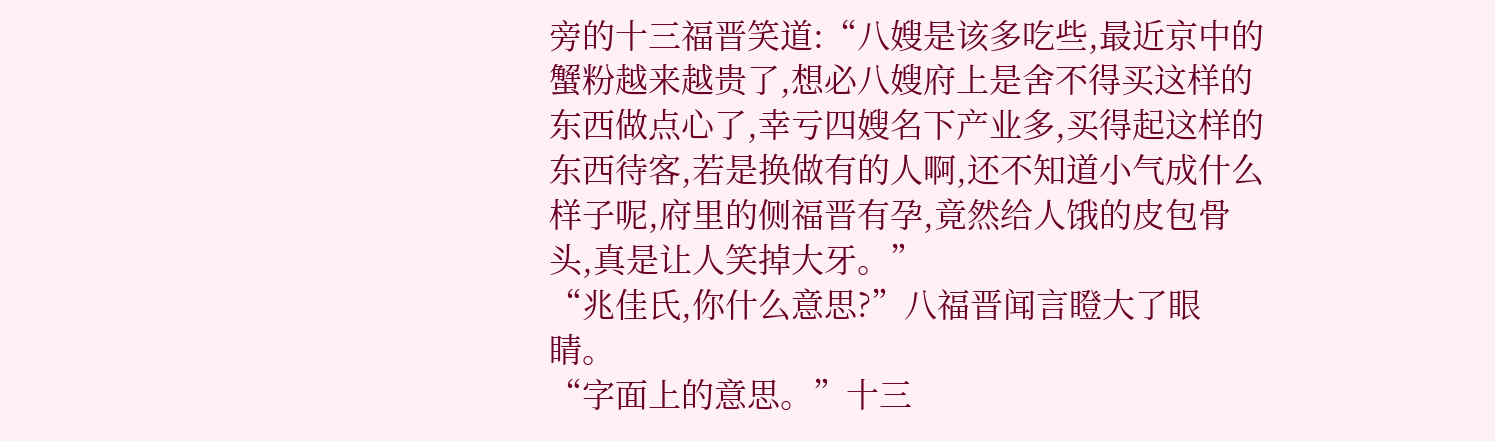旁的十三福晋笑道:“八嫂是该多吃些,最近京中的蟹粉越来越贵了,想必八嫂府上是舍不得买这样的东西做点心了,幸亏四嫂名下产业多,买得起这样的东西待客,若是换做有的人啊,还不知道小气成什么样子呢,府里的侧福晋有孕,竟然给人饿的皮包骨头,真是让人笑掉大牙。”
“兆佳氏,你什么意思?”八福晋闻言瞪大了眼睛。
“字面上的意思。”十三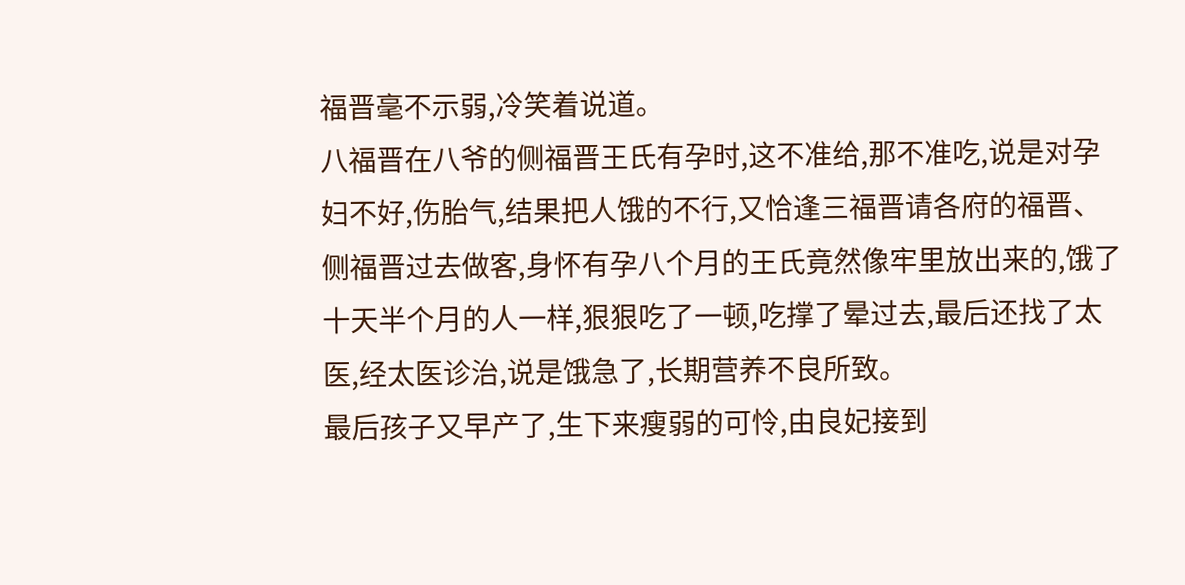福晋毫不示弱,冷笑着说道。
八福晋在八爷的侧福晋王氏有孕时,这不准给,那不准吃,说是对孕妇不好,伤胎气,结果把人饿的不行,又恰逢三福晋请各府的福晋、侧福晋过去做客,身怀有孕八个月的王氏竟然像牢里放出来的,饿了十天半个月的人一样,狠狠吃了一顿,吃撑了晕过去,最后还找了太医,经太医诊治,说是饿急了,长期营养不良所致。
最后孩子又早产了,生下来瘦弱的可怜,由良妃接到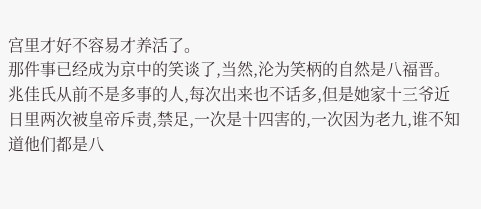宫里才好不容易才养活了。
那件事已经成为京中的笑谈了,当然,沦为笑柄的自然是八福晋。
兆佳氏从前不是多事的人,每次出来也不话多,但是她家十三爷近日里两次被皇帝斥责,禁足,一次是十四害的,一次因为老九,谁不知道他们都是八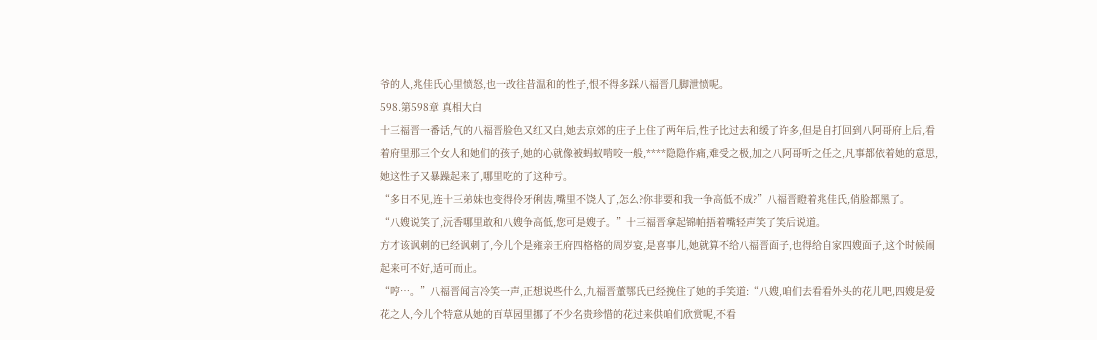爷的人,兆佳氏心里愤怒,也一改往昔温和的性子,恨不得多踩八福晋几脚泄愤呢。
598.第598章 真相大白
十三福晋一番话,气的八福晋脸色又红又白,她去京郊的庄子上住了两年后,性子比过去和缓了许多,但是自打回到八阿哥府上后,看着府里那三个女人和她们的孩子,她的心就像被蚂蚁啃咬一般,****隐隐作痛,难受之极,加之八阿哥听之任之,凡事都依着她的意思,她这性子又暴躁起来了,哪里吃的了这种亏。
“多日不见,连十三弟妹也变得伶牙俐齿,嘴里不饶人了,怎么?你非要和我一争高低不成?”八福晋瞪着兆佳氏,俏脸都黑了。
“八嫂说笑了,沅香哪里敢和八嫂争高低,您可是嫂子。”十三福晋拿起锦帕捂着嘴轻声笑了笑后说道。
方才该讽刺的已经讽刺了,今儿个是雍亲王府四格格的周岁宴,是喜事儿,她就算不给八福晋面子,也得给自家四嫂面子,这个时候闹起来可不好,适可而止。
“哼…。”八福晋闻言冷笑一声,正想说些什么,九福晋董鄂氏已经挽住了她的手笑道:“八嫂,咱们去看看外头的花儿吧,四嫂是爱花之人,今儿个特意从她的百草园里挪了不少名贵珍惜的花过来供咱们欣赏呢,不看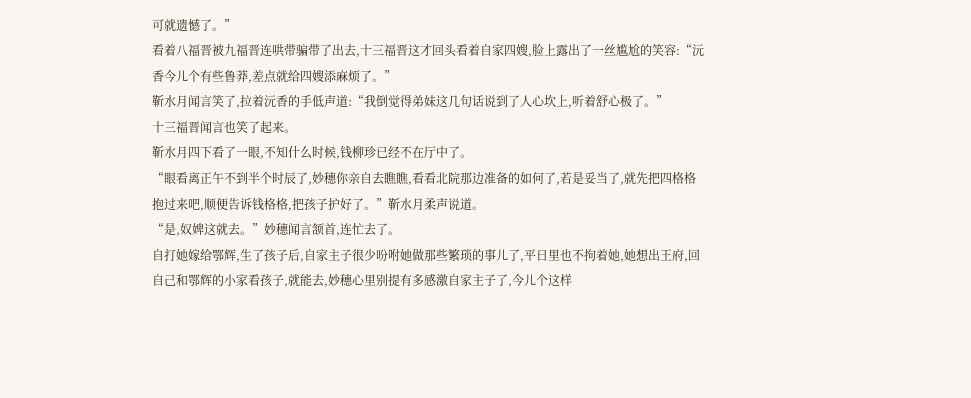可就遗憾了。”
看着八福晋被九福晋连哄带骗带了出去,十三福晋这才回头看着自家四嫂,脸上露出了一丝尴尬的笑容:“沅香今儿个有些鲁莽,差点就给四嫂添麻烦了。”
靳水月闻言笑了,拉着沅香的手低声道:“我倒觉得弟妹这几句话说到了人心坎上,听着舒心极了。”
十三福晋闻言也笑了起来。
靳水月四下看了一眼,不知什么时候,钱柳珍已经不在厅中了。
“眼看离正午不到半个时辰了,妙穗你亲自去瞧瞧,看看北院那边准备的如何了,若是妥当了,就先把四格格抱过来吧,顺便告诉钱格格,把孩子护好了。”靳水月柔声说道。
“是,奴婢这就去。”妙穗闻言颔首,连忙去了。
自打她嫁给鄂辉,生了孩子后,自家主子很少吩咐她做那些繁琐的事儿了,平日里也不拘着她,她想出王府,回自己和鄂辉的小家看孩子,就能去,妙穗心里别提有多感激自家主子了,今儿个这样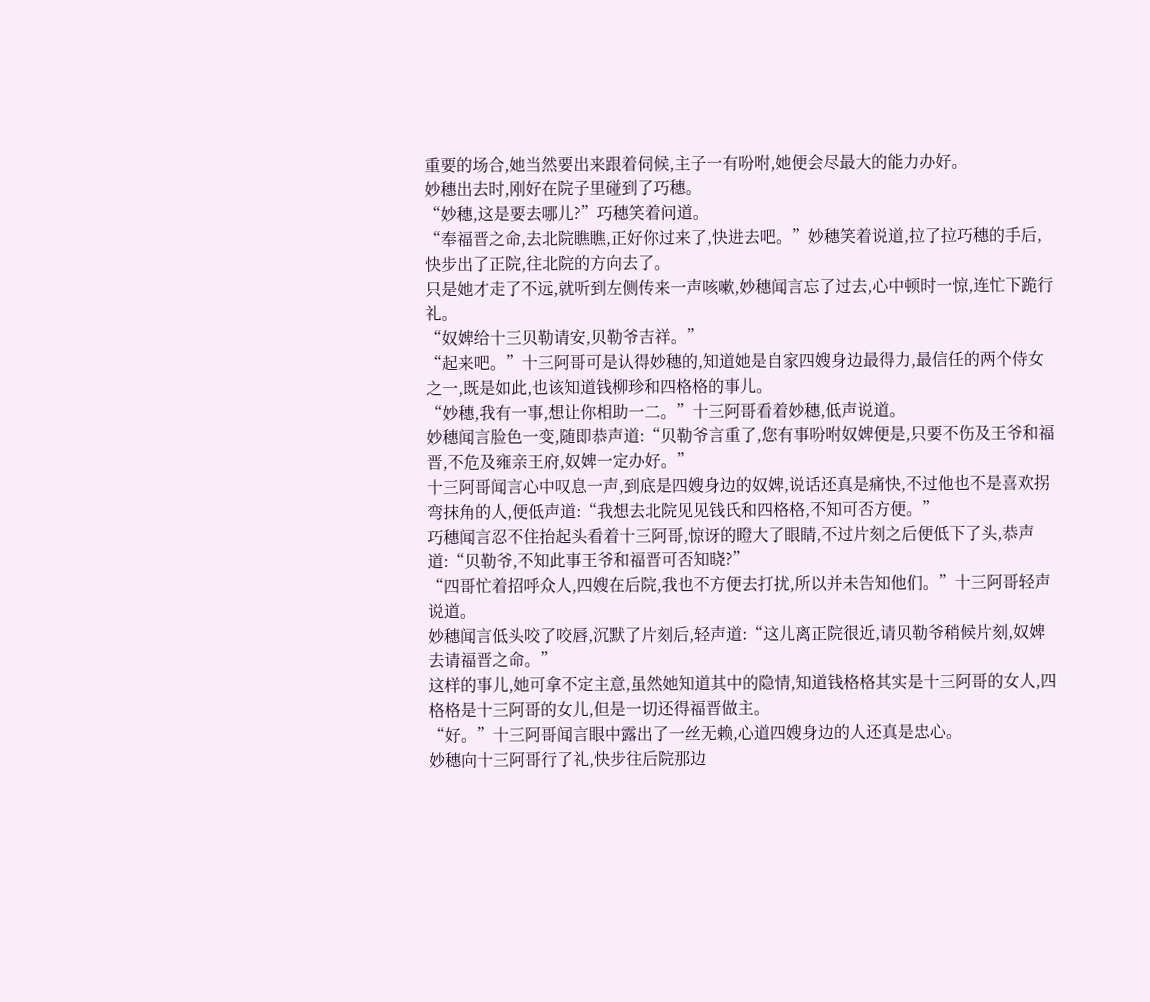重要的场合,她当然要出来跟着伺候,主子一有吩咐,她便会尽最大的能力办好。
妙穗出去时,刚好在院子里碰到了巧穗。
“妙穗,这是要去哪儿?”巧穗笑着问道。
“奉福晋之命,去北院瞧瞧,正好你过来了,快进去吧。”妙穗笑着说道,拉了拉巧穗的手后,快步出了正院,往北院的方向去了。
只是她才走了不远,就听到左侧传来一声咳嗽,妙穗闻言忘了过去,心中顿时一惊,连忙下跪行礼。
“奴婢给十三贝勒请安,贝勒爷吉祥。”
“起来吧。”十三阿哥可是认得妙穗的,知道她是自家四嫂身边最得力,最信任的两个侍女之一,既是如此,也该知道钱柳珍和四格格的事儿。
“妙穗,我有一事,想让你相助一二。”十三阿哥看着妙穗,低声说道。
妙穗闻言脸色一变,随即恭声道:“贝勒爷言重了,您有事吩咐奴婢便是,只要不伤及王爷和福晋,不危及雍亲王府,奴婢一定办好。”
十三阿哥闻言心中叹息一声,到底是四嫂身边的奴婢,说话还真是痛快,不过他也不是喜欢拐弯抹角的人,便低声道:“我想去北院见见钱氏和四格格,不知可否方便。”
巧穗闻言忍不住抬起头看着十三阿哥,惊讶的瞪大了眼睛,不过片刻之后便低下了头,恭声道:“贝勒爷,不知此事王爷和福晋可否知晓?”
“四哥忙着招呼众人,四嫂在后院,我也不方便去打扰,所以并未告知他们。”十三阿哥轻声说道。
妙穗闻言低头咬了咬唇,沉默了片刻后,轻声道:“这儿离正院很近,请贝勒爷稍候片刻,奴婢去请福晋之命。”
这样的事儿,她可拿不定主意,虽然她知道其中的隐情,知道钱格格其实是十三阿哥的女人,四格格是十三阿哥的女儿,但是一切还得福晋做主。
“好。”十三阿哥闻言眼中露出了一丝无赖,心道四嫂身边的人还真是忠心。
妙穗向十三阿哥行了礼,快步往后院那边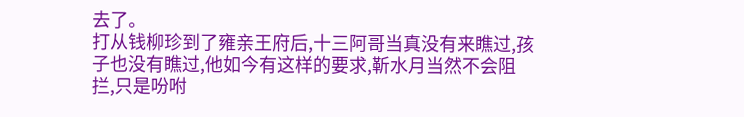去了。
打从钱柳珍到了雍亲王府后,十三阿哥当真没有来瞧过,孩子也没有瞧过,他如今有这样的要求,靳水月当然不会阻拦,只是吩咐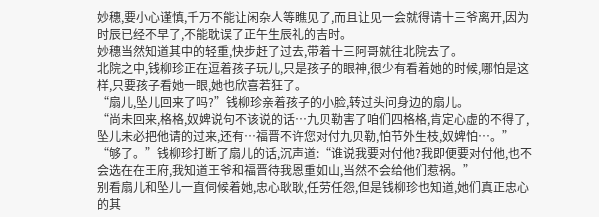妙穗,要小心谨慎,千万不能让闲杂人等瞧见了,而且让见一会就得请十三爷离开,因为时辰已经不早了,不能耽误了正午生辰礼的吉时。
妙穗当然知道其中的轻重,快步赶了过去,带着十三阿哥就往北院去了。
北院之中,钱柳珍正在逗着孩子玩儿,只是孩子的眼神,很少有看着她的时候,哪怕是这样,只要孩子看她一眼,她也欣喜若狂了。
“扇儿,坠儿回来了吗?”钱柳珍亲着孩子的小脸,转过头问身边的扇儿。
“尚未回来,格格,奴婢说句不该说的话…九贝勒害了咱们四格格,肯定心虚的不得了,坠儿未必把他请的过来,还有…福晋不许您对付九贝勒,怕节外生枝,奴婢怕…。”
“够了。”钱柳珍打断了扇儿的话,沉声道:“谁说我要对付他?我即便要对付他,也不会选在在王府,我知道王爷和福晋待我恩重如山,当然不会给他们惹祸。”
别看扇儿和坠儿一直伺候着她,忠心耿耿,任劳任怨,但是钱柳珍也知道,她们真正忠心的其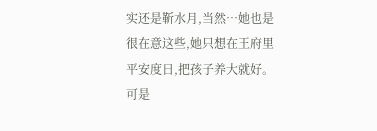实还是靳水月,当然…她也是很在意这些,她只想在王府里平安度日,把孩子养大就好。
可是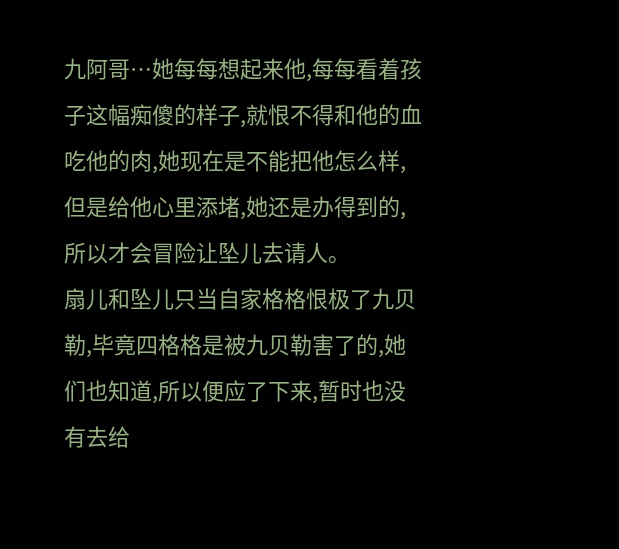九阿哥…她每每想起来他,每每看着孩子这幅痴傻的样子,就恨不得和他的血吃他的肉,她现在是不能把他怎么样,但是给他心里添堵,她还是办得到的,所以才会冒险让坠儿去请人。
扇儿和坠儿只当自家格格恨极了九贝勒,毕竟四格格是被九贝勒害了的,她们也知道,所以便应了下来,暂时也没有去给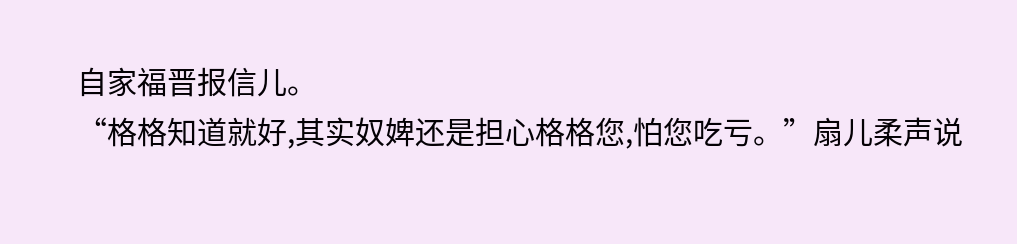自家福晋报信儿。
“格格知道就好,其实奴婢还是担心格格您,怕您吃亏。”扇儿柔声说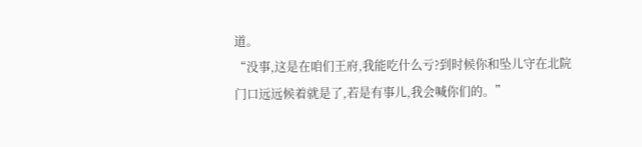道。
“没事,这是在咱们王府,我能吃什么亏?到时候你和坠儿守在北院门口远远候着就是了,若是有事儿,我会喊你们的。”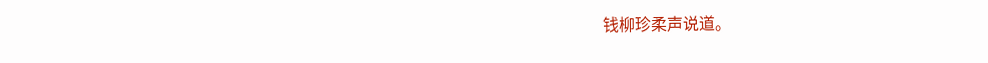钱柳珍柔声说道。